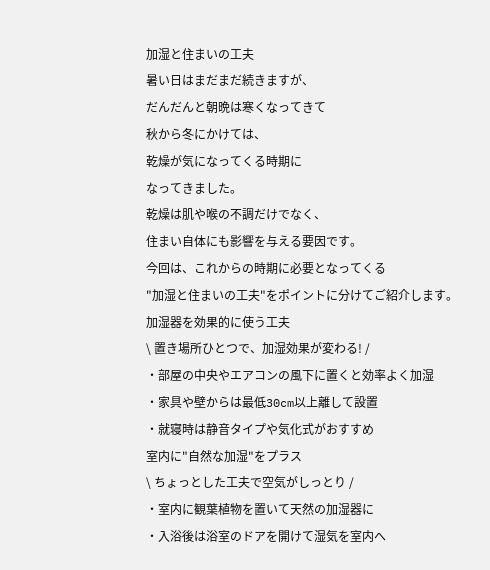加湿と住まいの工夫
暑い日はまだまだ続きますが、
だんだんと朝晩は寒くなってきて
秋から冬にかけては、
乾燥が気になってくる時期に
なってきました。
乾燥は肌や喉の不調だけでなく、
住まい自体にも影響を与える要因です。
今回は、これからの時期に必要となってくる
"加湿と住まいの工夫"をポイントに分けてご紹介します。
加湿器を効果的に使う工夫
\ 置き場所ひとつで、加湿効果が変わる! /
・部屋の中央やエアコンの風下に置くと効率よく加湿
・家具や壁からは最低30cm以上離して設置
・就寝時は静音タイプや気化式がおすすめ
室内に"自然な加湿"をプラス
\ ちょっとした工夫で空気がしっとり /
・室内に観葉植物を置いて天然の加湿器に
・入浴後は浴室のドアを開けて湿気を室内へ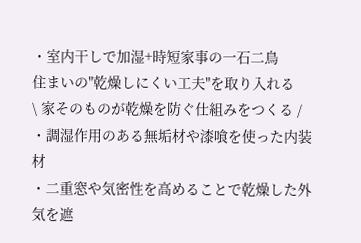・室内干しで加湿+時短家事の一石二鳥
住まいの"乾燥しにくい工夫"を取り入れる
\ 家そのものが乾燥を防ぐ仕組みをつくる /
・調湿作用のある無垢材や漆喰を使った内装材
・二重窓や気密性を高めることで乾燥した外気を遮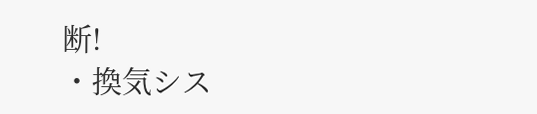断!
・換気シス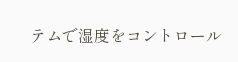テムで湿度をコントロール